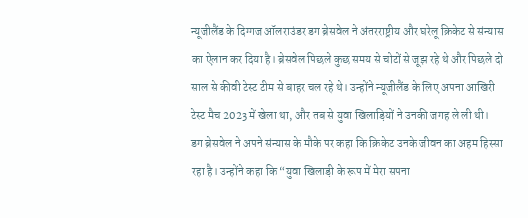न्यूजीलैंड के दिग्गज ऑलराउंडर डग ब्रेसवेल ने अंतरराष्ट्रीय और घरेलू क्रिकेट से संन्यास का ऐलान कर दिया है। ब्रेसवेल पिछले कुछ समय से चोटों से जूझ रहे थे और पिछले दो साल से कीवी टेस्ट टीम से बाहर चल रहे थे। उन्होंने न्यूजीलैंड के लिए अपना आखिरी टेस्ट मैच 2023 में खेला था, और तब से युवा खिलाड़ियों ने उनकी जगह ले ली थी।
डग ब्रेसवेल ने अपने संन्यास के मौके पर कहा कि क्रिकेट उनके जीवन का अहम हिस्सा रहा है। उन्होंने कहा कि “युवा खिलाड़ी के रूप में मेरा सपना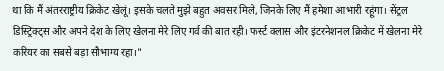था कि मैं अंतरराष्ट्रीय क्रिकेट खेलूं। इसके चलते मुझे बहुत अवसर मिले, जिनके लिए मैं हमेशा आभारी रहूंगा। सेंट्रल डिस्ट्रिक्ट्स और अपने देश के लिए खेलना मेरे लिए गर्व की बात रही। फर्स्ट क्लास और इंटरनेशनल क्रिकेट में खेलना मेरे करियर का सबसे बड़ा सौभाग्य रहा।"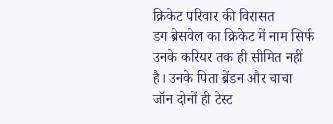क्रिकेट परिवार की विरासत
डग ब्रेसवेल का क्रिकेट में नाम सिर्फ उनके करियर तक ही सीमित नहीं है। उनके पिता ब्रेंडन और चाचा जॉन दोनों ही टेस्ट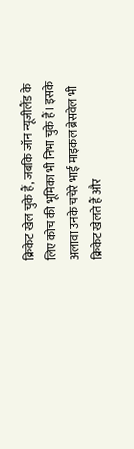क्रिकेट खेल चुके हैं, जबकि जॉन न्यूजीलैंड के लिए कोच की भूमिका भी निभा चुके हैं। इसके अलावा उनके चचेरे भाई माइकल ब्रेसवेल भी क्रिकेट खेलते हैं और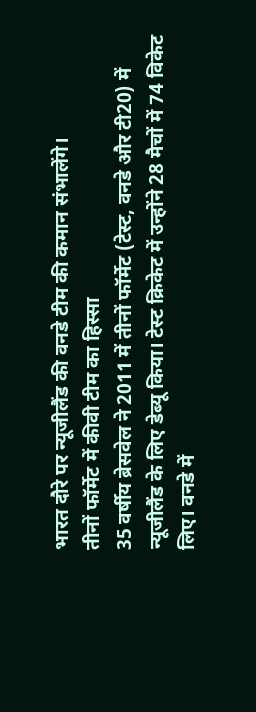भारत दौरे पर न्यूजीलैंड की वनडे टीम की कमान संभालेंगे।
तीनों फॉर्मेट में कीवी टीम का हिस्सा
35 वर्षीय ब्रेसवेल ने 2011 में तीनों फॉर्मेट (टेस्ट, वनडे और टी20) में न्यूजीलैंड के लिए डेब्यू किया। टेस्ट क्रिकेट में उन्होंने 28 मैचों में 74 विकेट लिए। वनडे में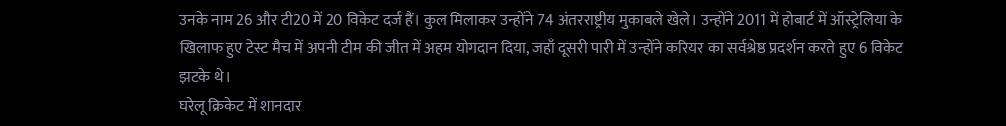उनके नाम 26 और टी20 में 20 विकेट दर्ज हैं। कुल मिलाकर उन्होंने 74 अंतरराष्ट्रीय मुकाबले खेले। उन्होंने 2011 में होबार्ट में ऑस्ट्रेलिया के खिलाफ हुए टेस्ट मैच में अपनी टीम की जीत में अहम योगदान दिया, जहाँ दूसरी पारी में उन्होंने करियर का सर्वश्रेष्ठ प्रदर्शन करते हुए 6 विकेट झटके थे।
घरेलू क्रिकेट में शानदार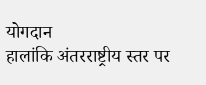योगदान
हालांकि अंतरराष्ट्रीय स्तर पर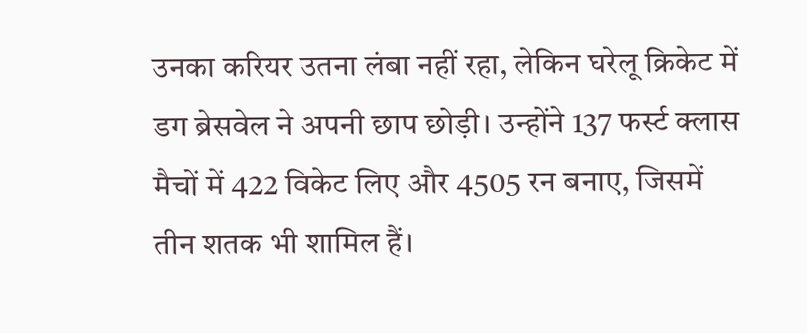उनका करियर उतना लंबा नहीं रहा, लेकिन घरेलू क्रिकेट में डग ब्रेसवेल ने अपनी छाप छोड़ी। उन्होंने 137 फर्स्ट क्लास मैचों में 422 विकेट लिए और 4505 रन बनाए, जिसमें तीन शतक भी शामिल हैं।